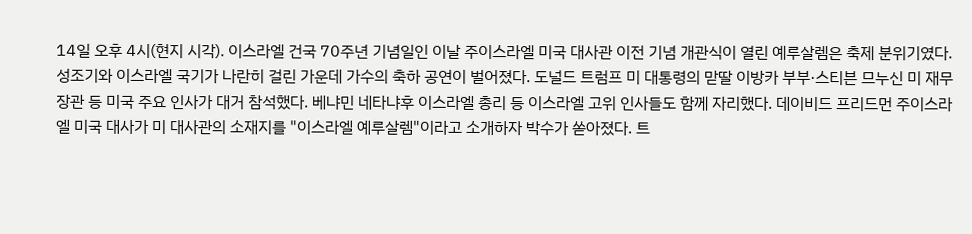14일 오후 4시(현지 시각). 이스라엘 건국 70주년 기념일인 이날 주이스라엘 미국 대사관 이전 기념 개관식이 열린 예루살렘은 축제 분위기였다. 성조기와 이스라엘 국기가 나란히 걸린 가운데 가수의 축하 공연이 벌어졌다. 도널드 트럼프 미 대통령의 맏딸 이방카 부부·스티븐 므누신 미 재무장관 등 미국 주요 인사가 대거 참석했다. 베냐민 네타냐후 이스라엘 총리 등 이스라엘 고위 인사들도 함께 자리했다. 데이비드 프리드먼 주이스라엘 미국 대사가 미 대사관의 소재지를 "이스라엘 예루살렘"이라고 소개하자 박수가 쏟아졌다. 트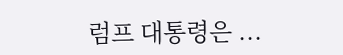럼프 대통령은 ...